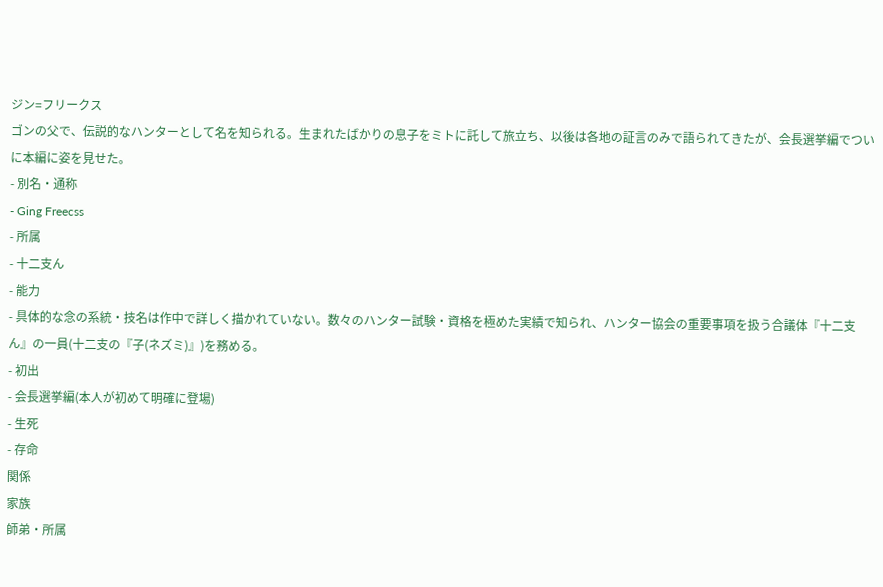ジン=フリークス
ゴンの父で、伝説的なハンターとして名を知られる。生まれたばかりの息子をミトに託して旅立ち、以後は各地の証言のみで語られてきたが、会長選挙編でついに本編に姿を見せた。
- 別名・通称
- Ging Freecss
- 所属
- 十二支ん
- 能力
- 具体的な念の系統・技名は作中で詳しく描かれていない。数々のハンター試験・資格を極めた実績で知られ、ハンター協会の重要事項を扱う合議体『十二支ん』の一員(十二支の『子(ネズミ)』)を務める。
- 初出
- 会長選挙編(本人が初めて明確に登場)
- 生死
- 存命
関係
家族
師弟・所属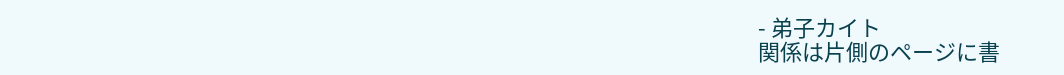- 弟子カイト
関係は片側のページに書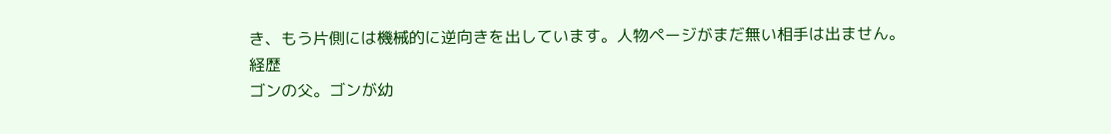き、もう片側には機械的に逆向きを出しています。人物ページがまだ無い相手は出ません。
経歴
ゴンの父。ゴンが幼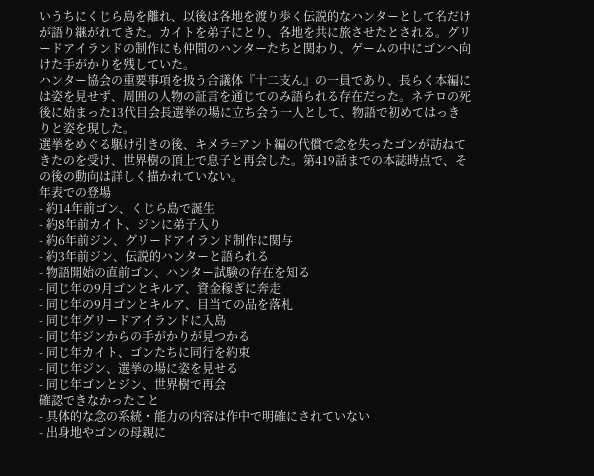いうちにくじら島を離れ、以後は各地を渡り歩く伝説的なハンターとして名だけが語り継がれてきた。カイトを弟子にとり、各地を共に旅させたとされる。グリードアイランドの制作にも仲間のハンターたちと関わり、ゲームの中にゴンへ向けた手がかりを残していた。
ハンター協会の重要事項を扱う合議体『十二支ん』の一員であり、長らく本編には姿を見せず、周囲の人物の証言を通じてのみ語られる存在だった。ネテロの死後に始まった13代目会長選挙の場に立ち会う一人として、物語で初めてはっきりと姿を現した。
選挙をめぐる駆け引きの後、キメラ=アント編の代償で念を失ったゴンが訪ねてきたのを受け、世界樹の頂上で息子と再会した。第419話までの本誌時点で、その後の動向は詳しく描かれていない。
年表での登場
- 約14年前ゴン、くじら島で誕生
- 約8年前カイト、ジンに弟子入り
- 約6年前ジン、グリードアイランド制作に関与
- 約3年前ジン、伝説的ハンターと語られる
- 物語開始の直前ゴン、ハンター試験の存在を知る
- 同じ年の9月ゴンとキルア、資金稼ぎに奔走
- 同じ年の9月ゴンとキルア、目当ての品を落札
- 同じ年グリードアイランドに入島
- 同じ年ジンからの手がかりが見つかる
- 同じ年カイト、ゴンたちに同行を約束
- 同じ年ジン、選挙の場に姿を見せる
- 同じ年ゴンとジン、世界樹で再会
確認できなかったこと
- 具体的な念の系統・能力の内容は作中で明確にされていない
- 出身地やゴンの母親に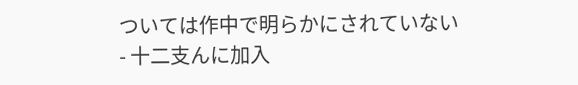ついては作中で明らかにされていない
- 十二支んに加入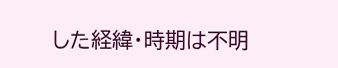した経緯・時期は不明